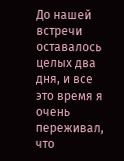До нашей встречи оставалось целых два дня, и все это время я очень переживал, что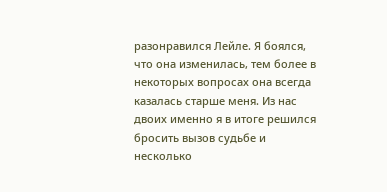разонравился Лейле. Я боялся, что она изменилась, тем более в некоторых вопросах она всегда казалась старше меня. Из нас двоих именно я в итоге решился бросить вызов судьбе и несколько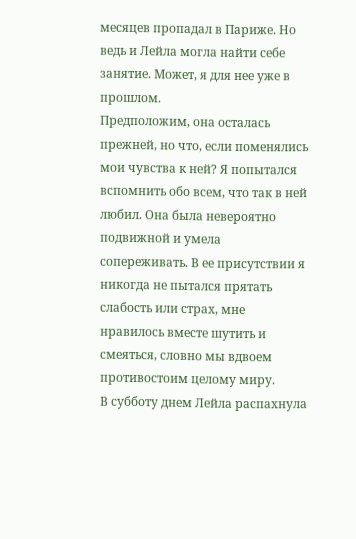месяцев пропадал в Париже. Но ведь и Лейла могла найти себе занятие. Может, я для нее уже в прошлом.
Предположим, она осталась прежней, но что, если поменялись мои чувства к ней? Я попытался вспомнить обо всем, что так в ней любил. Она была невероятно подвижной и умела сопереживать. В ее присутствии я никогда не пытался прятать слабость или страх, мне нравилось вместе шутить и смеяться, словно мы вдвоем противостоим целому миру.
В субботу днем Лейла распахнула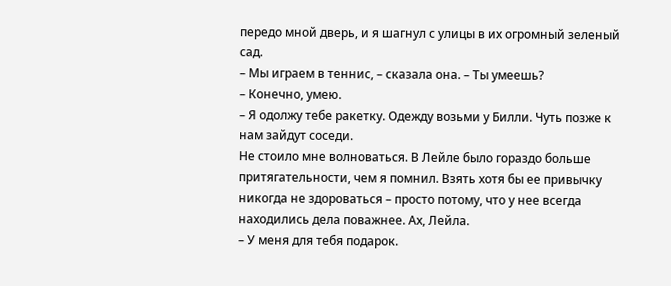передо мной дверь, и я шагнул с улицы в их огромный зеленый сад.
– Мы играем в теннис, – сказала она. – Ты умеешь?
– Конечно, умею.
– Я одолжу тебе ракетку. Одежду возьми у Билли. Чуть позже к нам зайдут соседи.
Не стоило мне волноваться. В Лейле было гораздо больше притягательности, чем я помнил. Взять хотя бы ее привычку никогда не здороваться – просто потому, что у нее всегда находились дела поважнее. Ах, Лейла.
– У меня для тебя подарок.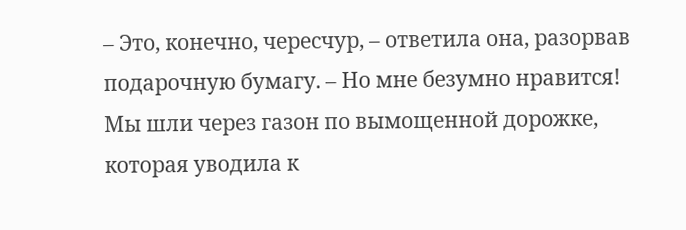– Это, конечно, чересчур, – ответила она, разорвав подарочную бумагу. – Но мне безумно нравится!
Мы шли через газон по вымощенной дорожке, которая уводила к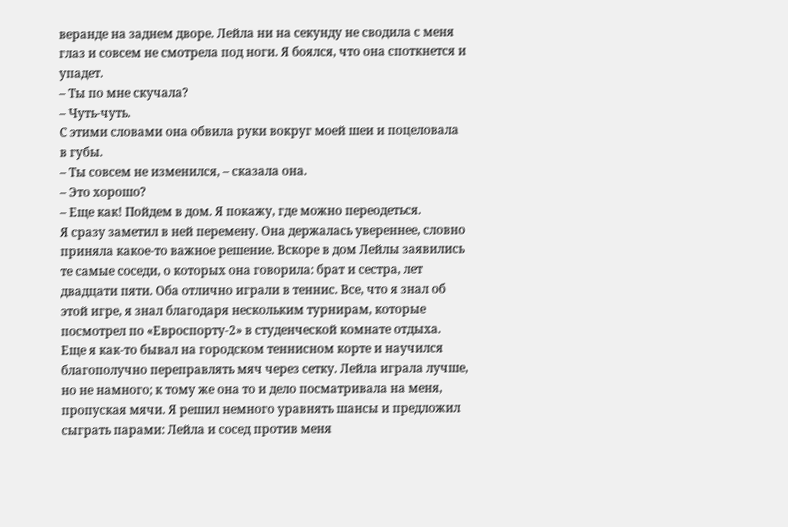веранде на заднем дворе. Лейла ни на секунду не сводила с меня глаз и совсем не смотрела под ноги. Я боялся, что она споткнется и упадет.
– Ты по мне скучала?
– Чуть-чуть.
С этими словами она обвила руки вокруг моей шеи и поцеловала в губы.
– Ты совсем не изменился, – сказала она.
– Это хорошо?
– Еще как! Пойдем в дом. Я покажу, где можно переодеться.
Я сразу заметил в ней перемену. Она держалась увереннее, словно приняла какое-то важное решение. Вскоре в дом Лейлы заявились те самые соседи, о которых она говорила: брат и сестра, лет двадцати пяти. Оба отлично играли в теннис. Все, что я знал об этой игре, я знал благодаря нескольким турнирам, которые посмотрел по «Евроспорту-2» в студенческой комнате отдыха. Еще я как-то бывал на городском теннисном корте и научился благополучно переправлять мяч через сетку. Лейла играла лучше, но не намного; к тому же она то и дело посматривала на меня, пропуская мячи. Я решил немного уравнять шансы и предложил сыграть парами: Лейла и сосед против меня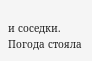и соседки. Погода стояла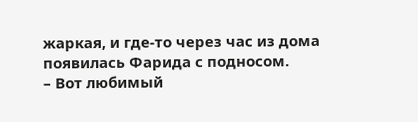жаркая, и где-то через час из дома появилась Фарида с подносом.
– Вот любимый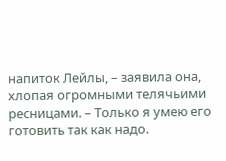напиток Лейлы, – заявила она, хлопая огромными телячьими ресницами. – Только я умею его готовить так как надо.